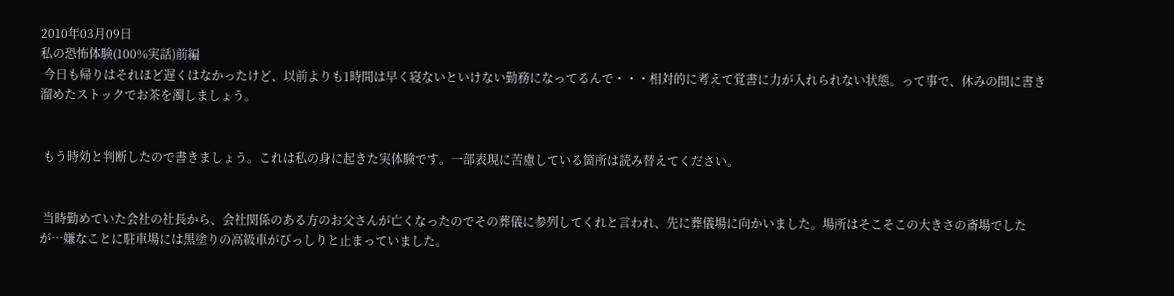2010年03月09日
私の恐怖体験(100%実話)前編
 今日も帰りはそれほど遅くはなかったけど、以前よりも1時間は早く寝ないといけない勤務になってるんで・・・相対的に考えて覚書に力が入れられない状態。って事で、休みの間に書き溜めたストックでお茶を濁しましょう。


 もう時効と判断したので書きましょう。これは私の身に起きた実体験です。一部表現に苦慮している箇所は読み替えてください。


 当時勤めていた会社の社長から、会社関係のある方のお父さんが亡くなったのでその葬儀に参列してくれと言われ、先に葬儀場に向かいました。場所はそこそこの大きさの斎場でしたが…嫌なことに駐車場には黒塗りの高級車がびっしりと止まっていました。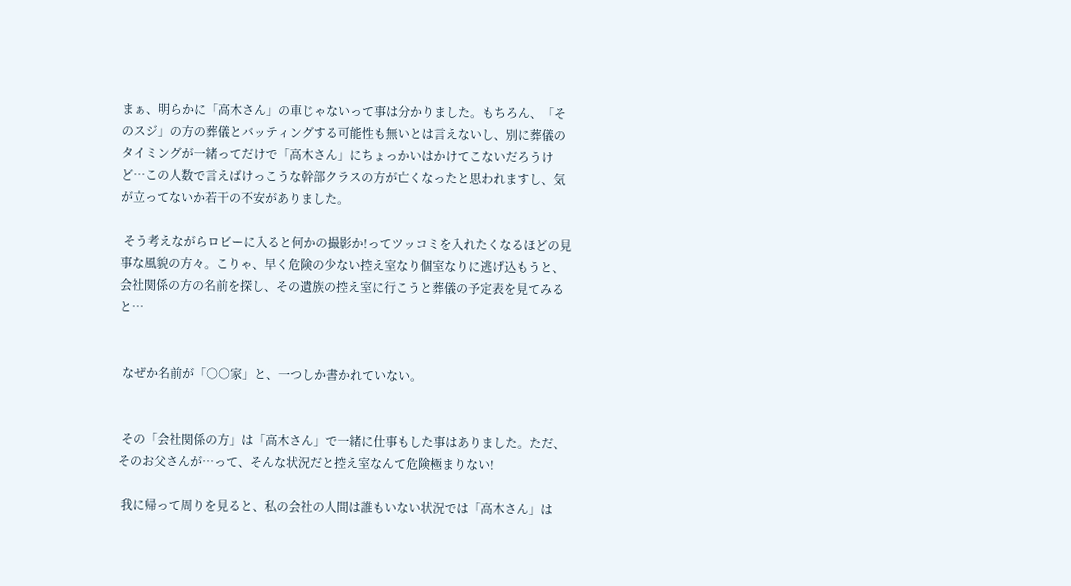まぁ、明らかに「高木さん」の車じゃないって事は分かりました。もちろん、「そのスジ」の方の葬儀とバッティングする可能性も無いとは言えないし、別に葬儀のタイミングが一緒ってだけで「高木さん」にちょっかいはかけてこないだろうけど…この人数で言えばけっこうな幹部クラスの方が亡くなったと思われますし、気が立ってないか若干の不安がありました。

 そう考えながらロビーに入ると何かの撮影か!ってツッコミを入れたくなるほどの見事な風貌の方々。こりゃ、早く危険の少ない控え室なり個室なりに逃げ込もうと、会社関係の方の名前を探し、その遺族の控え室に行こうと葬儀の予定表を見てみると…


 なぜか名前が「○○家」と、一つしか書かれていない。


 その「会社関係の方」は「高木さん」で一緒に仕事もした事はありました。ただ、そのお父さんが…って、そんな状況だと控え室なんて危険極まりない!

 我に帰って周りを見ると、私の会社の人間は誰もいない状況では「高木さん」は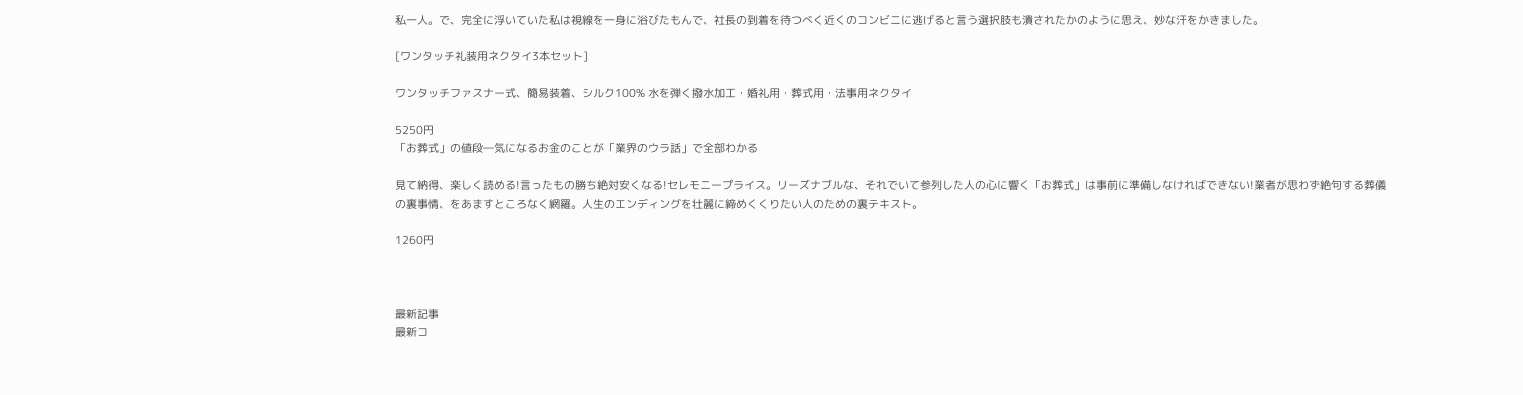私一人。で、完全に浮いていた私は視線を一身に浴びたもんで、社長の到着を待つべく近くのコンビニに逃げると言う選択肢も潰されたかのように思え、妙な汗をかきました。

[ワンタッチ礼装用ネクタイ3本セット]

ワンタッチファスナー式、簡易装着、シルク100% 水を弾く撥水加工・婚礼用・葬式用・法事用ネクタイ

5250円
「お葬式」の値段―気になるお金のことが「業界のウラ話」で全部わかる

見て納得、楽しく読める!言ったもの勝ち絶対安くなる!セレモニープライス。リーズナブルな、それでいて参列した人の心に響く「お葬式」は事前に準備しなければできない!業者が思わず絶句する葬儀の裏事情、をあますところなく網羅。人生のエンディングを壮麗に締めくくりたい人のための裏テキスト。

1260円



最新記事
最新コ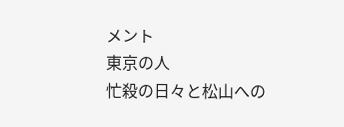メント
東京の人
忙殺の日々と松山への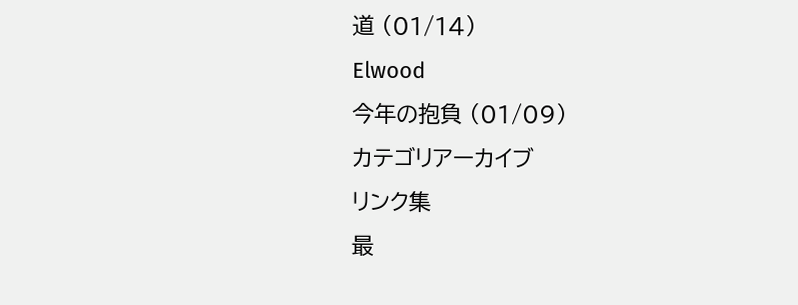道 (01/14)
Elwood
今年の抱負 (01/09)
カテゴリアーカイブ
リンク集
最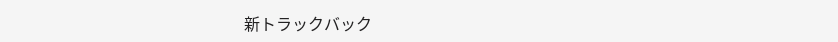新トラックバック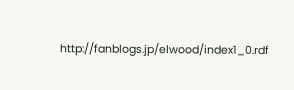http://fanblogs.jp/elwood/index1_0.rdf